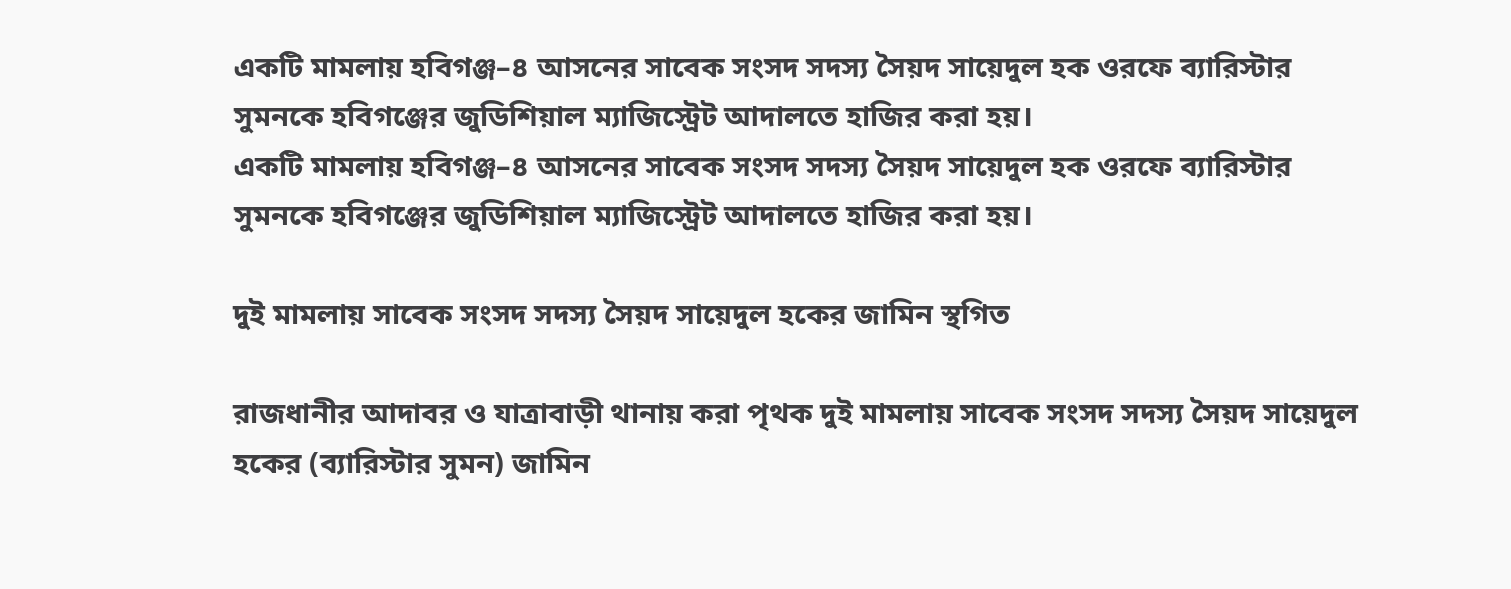একটি মামলায় হবিগঞ্জ–৪ আসনের সাবেক সংসদ সদস্য সৈয়দ সায়েদুল হক ওরফে ব্যারিস্টার সুমনকে হবিগঞ্জের জুডিশিয়াল ম্যাজিস্ট্রেট আদালতে হাজির করা হয়।
একটি মামলায় হবিগঞ্জ–৪ আসনের সাবেক সংসদ সদস্য সৈয়দ সায়েদুল হক ওরফে ব্যারিস্টার সুমনকে হবিগঞ্জের জুডিশিয়াল ম্যাজিস্ট্রেট আদালতে হাজির করা হয়।

দুই মামলায় সাবেক সংসদ সদস্য সৈয়দ সায়েদুল হকের জামিন স্থগিত

রাজধানীর আদাবর ও যাত্রাবাড়ী থানায় করা পৃথক দুই মামলায় সাবেক সংসদ সদস্য সৈয়দ সায়েদুল হকের (ব্যারিস্টার সুমন) জামিন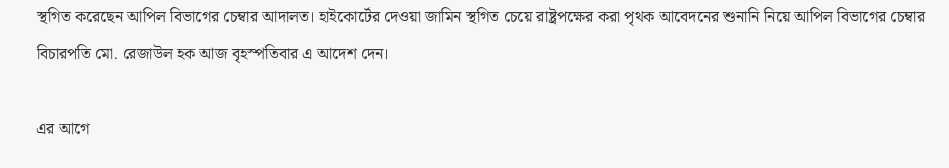স্থগিত করেছেন আপিল বিভাগের চেম্বার আদালত। হাইকোর্টের দেওয়া জামিন স্থগিত চেয়ে রাষ্ট্রপক্ষের করা পৃথক আবেদনের শুনানি নিয়ে আপিল বিভাগের চেম্বার বিচারপতি মো. রেজাউল হক আজ বৃহস্পতিবার এ আদেশ দেন।

এর আগে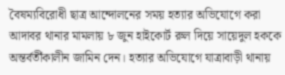বৈষম্যবিরোধী ছাত্র আন্দোলনের সময় হত্যার অভিযোগে করা আদাবর থানার মামলায় ৮ জুন হাইকোর্ট রুল দিয়ে সায়েদুল হককে অন্তর্বর্তীকালীন জামিন দেন। হত্যার অভিযোগে যাত্রাবাড়ী থানায়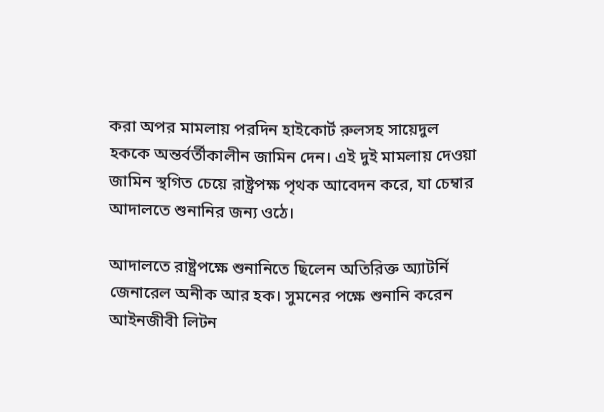করা অপর মামলায় পরদিন হাইকোর্ট রুলসহ সায়েদুল হককে অন্তর্বর্তীকালীন জামিন দেন। এই দুই মামলায় দেওয়া জামিন স্থগিত চেয়ে রাষ্ট্রপক্ষ পৃথক আবেদন করে, যা চেম্বার আদালতে শুনানির জন্য ওঠে।

আদালতে রাষ্ট্রপক্ষে শুনানিতে ছিলেন অতিরিক্ত অ্যাটর্নি জেনারেল অনীক আর হক। সুমনের পক্ষে শুনানি করেন আইনজীবী লিটন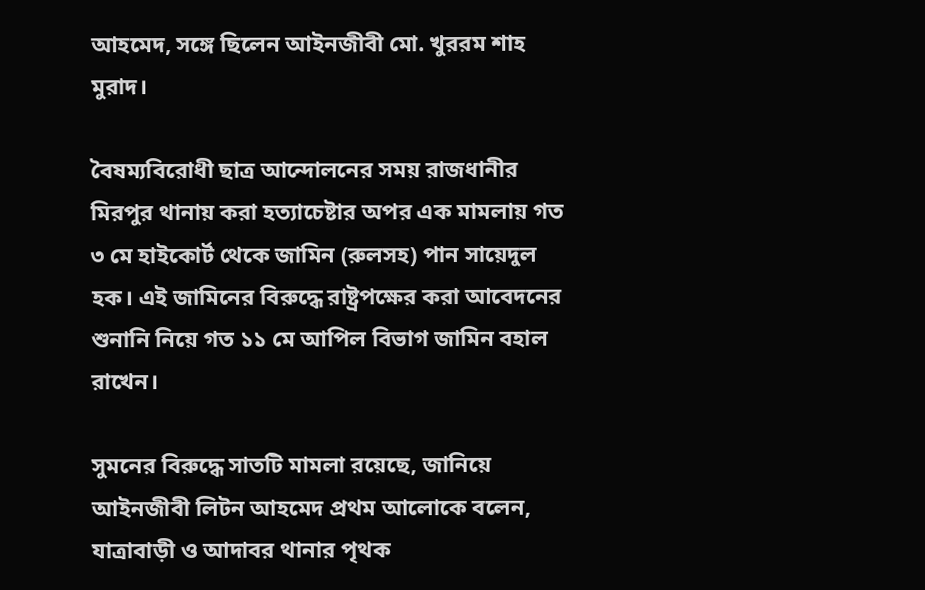আহমেদ, সঙ্গে ছিলেন আইনজীবী মো. খুররম শাহ মুরাদ।

বৈষম্যবিরোধী ছাত্র আন্দোলনের সময় রাজধানীর মিরপুর থানায় করা হত্যাচেষ্টার অপর এক মামলায় গত ৩ মে হাইকোর্ট থেকে জামিন (রুলসহ) পান সায়েদুল হক। এই জামিনের বিরুদ্ধে রাষ্ট্রপক্ষের করা আবেদনের শুনানি নিয়ে গত ১১ মে আপিল বিভাগ জামিন বহাল রাখেন।

সুমনের বিরুদ্ধে সাতটি মামলা রয়েছে, জানিয়ে আইনজীবী লিটন আহমেদ প্রথম আলোকে বলেন, যাত্রাবাড়ী ও আদাবর থানার পৃথক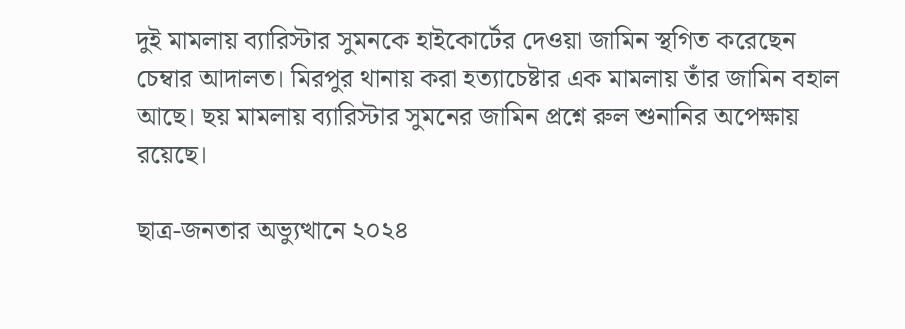দুই মামলায় ব্যারিস্টার সুমনকে হাইকোর্টের দেওয়া জামিন স্থগিত করেছেন চেম্বার আদালত। মিরপুর থানায় করা হত্যাচেষ্টার এক মামলায় তাঁর জামিন বহাল আছে। ছয় মামলায় ব্যারিস্টার সুমনের জামিন প্রশ্নে রুল শুনানির অপেক্ষায় রয়েছে।

ছাত্র-জনতার অভ্যুত্থানে ২০২৪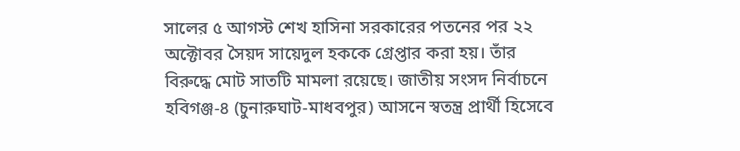সালের ৫ আগস্ট শেখ হাসিনা সরকারের পতনের পর ২২ অক্টোবর সৈয়দ সায়েদুল হককে গ্রেপ্তার করা হয়। তাঁর বিরুদ্ধে মোট সাতটি মামলা রয়েছে। জাতীয় সংসদ নির্বাচনে হবিগঞ্জ-৪ (চুনারুঘাট-মাধবপুর) আসনে স্বতন্ত্র প্রার্থী হিসেবে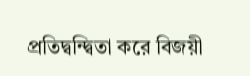প্রতিদ্বন্দ্বিতা করে বিজয়ী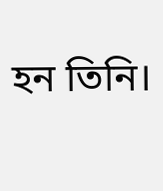হন তিনি।